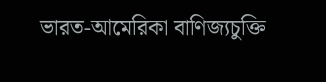ভারত-আমেরিকা বাণিজ্যচুক্তি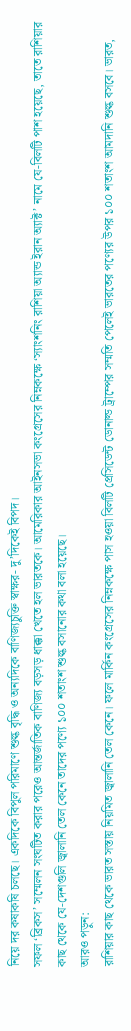নিয়ে দর কষাকষি চলছে। একদিকে বিপুল পরিমাণে শুল্ক বৃদ্ধি ও অন্যদিকে বাণিজ্যচুক্তি স্বাক্ষর- দু’দিকেই বিপদ।
সফল ‘ব্রিকস’ সম্মেলন সংঘটিত করার পরেও আন্তর্জাতিক বাণিজ্য বড়সড় ধাক্কা খেতে হল ভারতকে। আমেরিকার আইনসভা কংগ্রেসের নিম্নকক্ষে ‘স্যাংশনিং রাশিয়া অ্যান্ড ইরান অ্যাক্ট’ নামে যে-বিলটি পাশ হয়েছে, তাতে রাশিয়ার কাছ থেকে যে-দেশগুলি জ্বালানি তেল কেনে তাদের পণ্যে ১০০ শতাংশ শুল্ক বসানোর কথা বলা হয়েছে।
আরও পড়ুন:
রাশিয়ার কাছ থেকে ভারত সস্তায় নিয়মিত জ্বালানি তেল কেনে। ফলে মার্কিন কংগ্রেসের নিম্নকক্ষে পাস হওয়া বিলটি প্রেসিডেন্ট ডোনাল্ড ট্রাম্পের সম্মতি পেলেই ভারতের পণ্যের উপর ১০০ শতাংশ আমদানি শুল্ক বসবে। ভারত,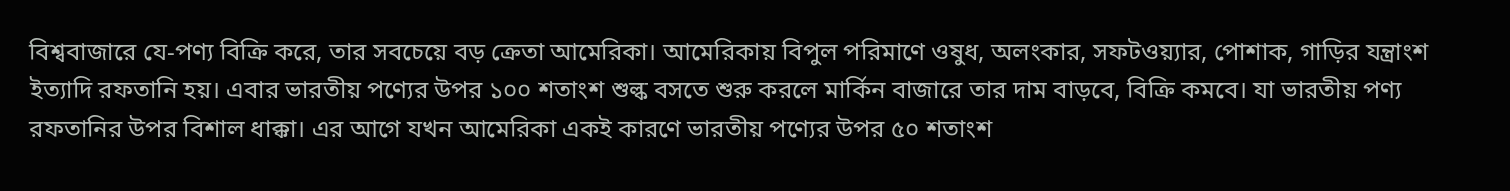বিশ্ববাজারে যে-পণ্য বিক্রি করে, তার সবচেয়ে বড় ক্রেতা আমেরিকা। আমেরিকায় বিপুল পরিমাণে ওষুধ, অলংকার, সফটওয়্যার, পোশাক, গাড়ির যন্ত্রাংশ ইত্যাদি রফতানি হয়। এবার ভারতীয় পণ্যের উপর ১০০ শতাংশ শুল্ক বসতে শুরু করলে মার্কিন বাজারে তার দাম বাড়বে, বিক্রি কমবে। যা ভারতীয় পণ্য রফতানির উপর বিশাল ধাক্কা। এর আগে যখন আমেরিকা একই কারণে ভারতীয় পণ্যের উপর ৫০ শতাংশ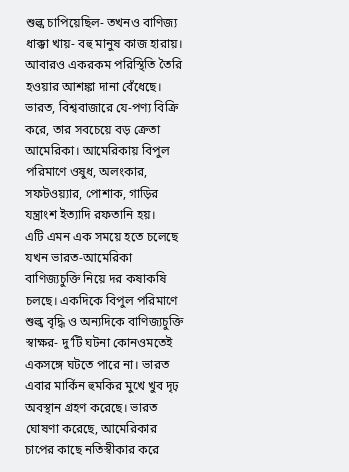শুল্ক চাপিয়েছিল- তখনও বাণিজ্য ধাক্কা খায়- বহু মানুষ কাজ হারায়। আবারও একরকম পরিস্থিতি তৈরি হওয়ার আশঙ্কা দানা বেঁধেছে।
ভারত, বিশ্ববাজারে যে-পণ্য বিক্রি করে, তার সবচেয়ে বড় ক্রেতা আমেরিকা। আমেরিকায় বিপুল পরিমাণে ওষুধ, অলংকার, সফটওয়্যার, পোশাক, গাড়ির যন্ত্রাংশ ইত্যাদি রফতানি হয়।
এটি এমন এক সময়ে হতে চলেছে যখন ভারত-আমেরিকা বাণিজ্যচুক্তি নিয়ে দর কষাকষি চলছে। একদিকে বিপুল পরিমাণে শুল্ক বৃদ্ধি ও অন্যদিকে বাণিজ্যচুক্তি স্বাক্ষর- দু’টি ঘটনা কোনওমতেই একসঙ্গে ঘটতে পারে না। ভারত এবার মার্কিন হুমকির মুখে খুব দৃঢ় অবস্থান গ্রহণ করেছে। ভারত ঘোষণা করেছে, আমেরিকার চাপের কাছে নতিস্বীকার করে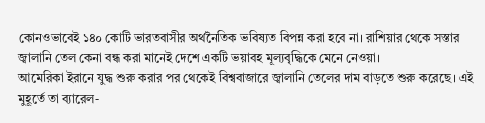কোনওভাবেই ১৪০ কোটি ভারতবাসীর অর্থনৈতিক ভবিষ্যত বিপন্ন করা হবে না। রাশিয়ার থেকে সস্তার জ্বালানি তেল কেনা বন্ধ করা মানেই দেশে একটি ভয়াবহ মূল্যবৃদ্ধিকে মেনে নেওয়া।
আমেরিকা ইরানে যুদ্ধ শুরু করার পর থেকেই বিশ্ববাজারে জ্বালানি তেলের দাম বাড়তে শুরু করেছে। এই মুহূর্তে তা ব্যারেল-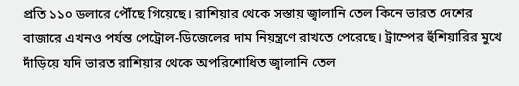প্রতি ১১০ ডলারে পৌঁছে গিয়েছে। রাশিয়ার থেকে সস্তায় জ্বালানি তেল কিনে ভারত দেশের বাজারে এখনও পর্যন্ত পেট্রোল-ডিজেলের দাম নিয়ন্ত্রণে রাখতে পেরেছে। ট্রাম্পের হুঁশিয়ারির মুখে দাঁড়িয়ে যদি ভারত রাশিয়ার থেকে অপরিশোধিত জ্বালানি তেল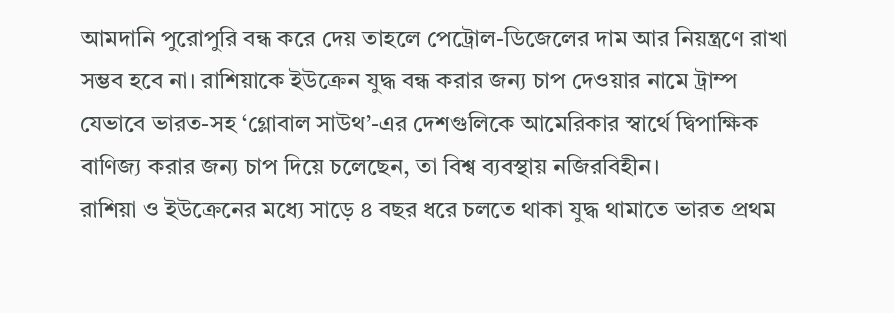আমদানি পুরোপুরি বন্ধ করে দেয় তাহলে পেট্রোল-ডিজেলের দাম আর নিয়ন্ত্রণে রাখা সম্ভব হবে না। রাশিয়াকে ইউক্রেন যুদ্ধ বন্ধ করার জন্য চাপ দেওয়ার নামে ট্রাম্প যেভাবে ভারত-সহ ‘গ্লোবাল সাউথ’-এর দেশগুলিকে আমেরিকার স্বার্থে দ্বিপাক্ষিক বাণিজ্য করার জন্য চাপ দিয়ে চলেছেন, তা বিশ্ব ব্যবস্থায় নজিরবিহীন।
রাশিয়া ও ইউক্রেনের মধ্যে সাড়ে ৪ বছর ধরে চলতে থাকা যুদ্ধ থামাতে ভারত প্রথম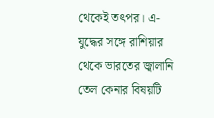থেকেই তৎপর। এ-যুদ্ধের সঙ্গে রাশিয়ার থেকে ভারতের জ্বালানি তেল কেনার বিষয়টি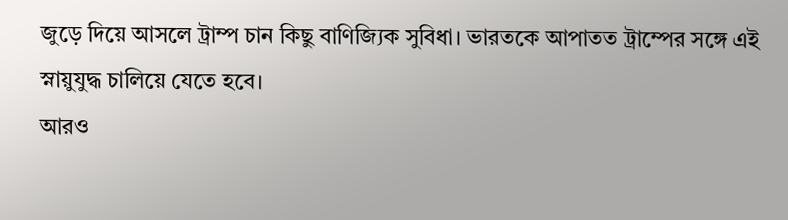জুড়ে দিয়ে আসলে ট্রাম্প চান কিছু বাণিজ্যিক সুবিধা। ভারতকে আপাতত ট্রাম্পের সঙ্গে এই স্নায়ুযুদ্ধ চালিয়ে যেতে হবে।
আরও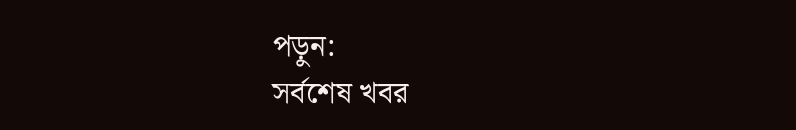পড়ুন:
সর্বশেষ খবর